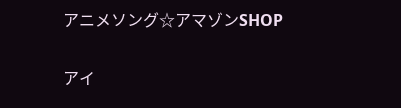アニメソング☆アマゾンSHOP

アイ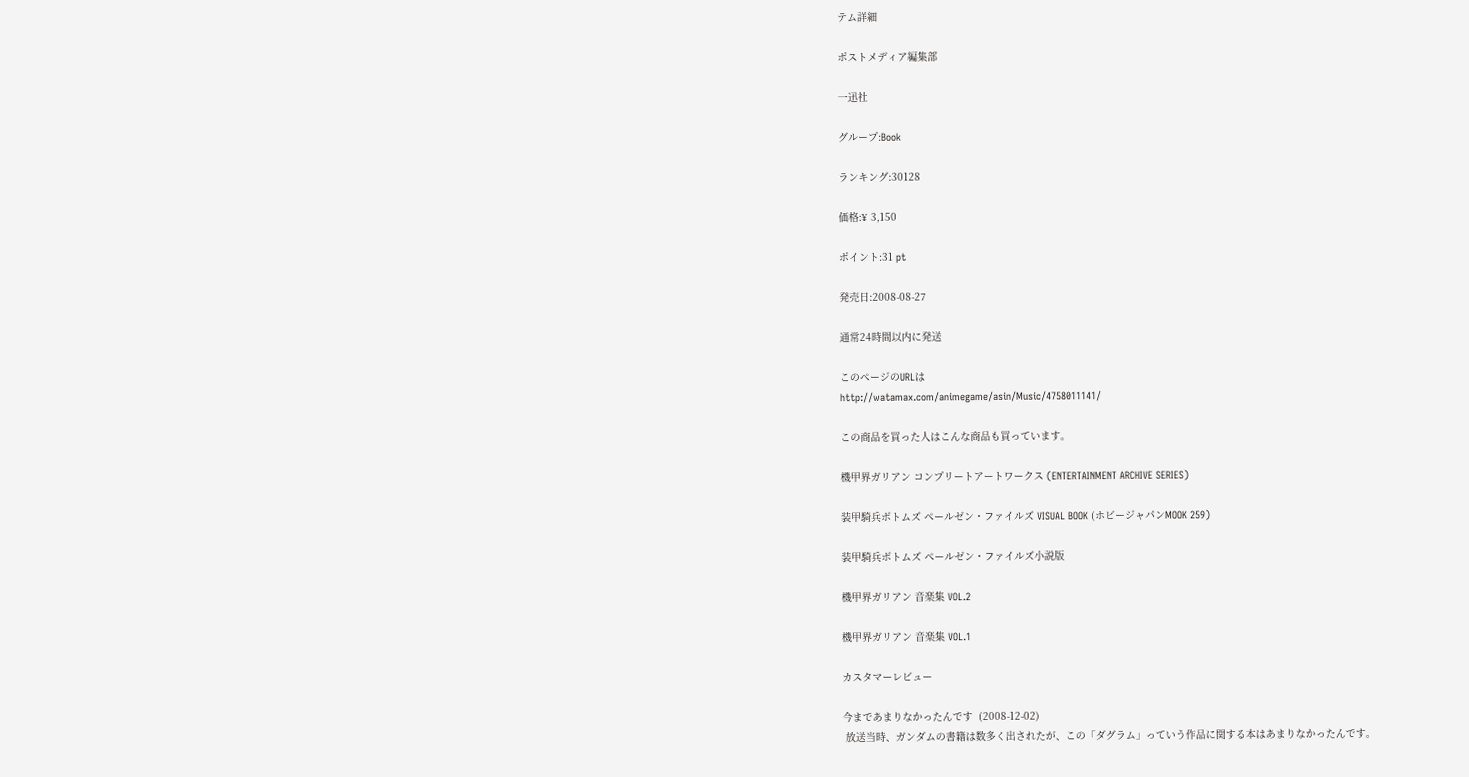テム詳細

ポストメディア編集部

一迅社

グループ:Book

ランキング:30128

価格:¥ 3,150

ポイント:31 pt

発売日:2008-08-27

通常24時間以内に発送

このページのURLは
http://watamax.com/animegame/asin/Music/4758011141/

この商品を買った人はこんな商品も買っています。

機甲界ガリアン コンプリートアートワークス (ENTERTAINMENT ARCHIVE SERIES)

装甲騎兵ボトムズ ペールゼン・ファイルズ VISUAL BOOK (ホビージャパンMOOK 259)

装甲騎兵ボトムズ ペールゼン・ファイルズ小説版

機甲界ガリアン 音楽集 VOL.2

機甲界ガリアン 音楽集 VOL.1

カスタマーレビュー

今まであまりなかったんです  (2008-12-02)
 放送当時、ガンダムの書籍は数多く出されたが、この「ダグラム」っていう作品に関する本はあまりなかったんです。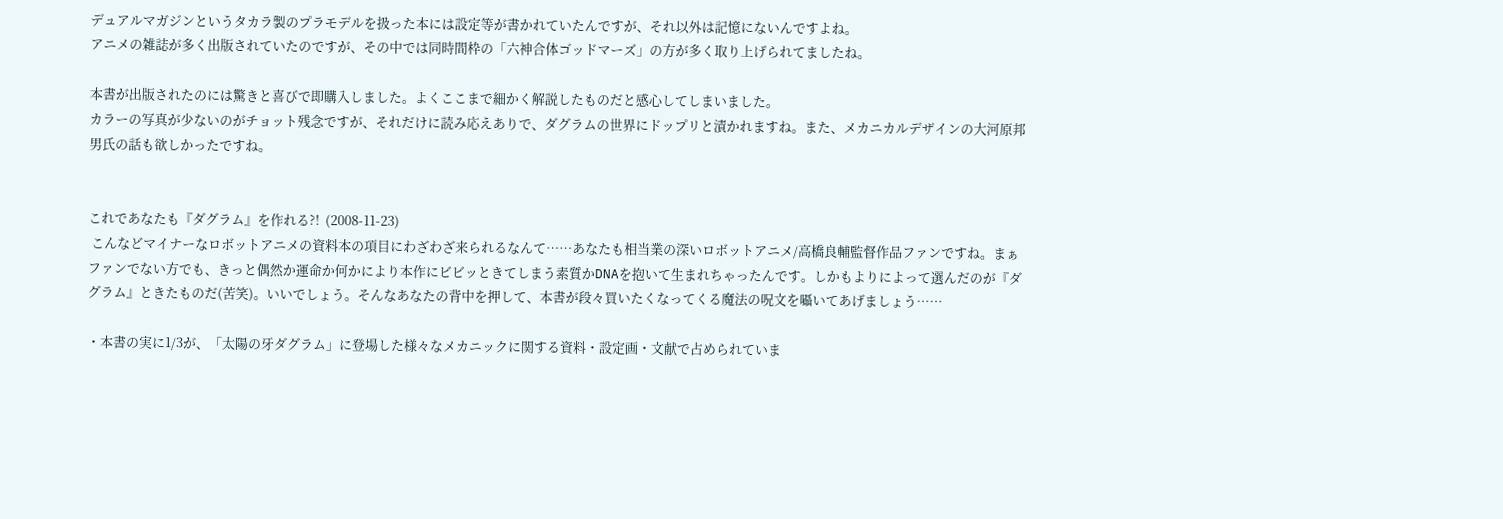デュアルマガジンというタカラ製のプラモデルを扱った本には設定等が書かれていたんですが、それ以外は記憶にないんですよね。
アニメの雑誌が多く出版されていたのですが、その中では同時間枠の「六神合体ゴッドマーズ」の方が多く取り上げられてましたね。

本書が出版されたのには驚きと喜びで即購入しました。よくここまで細かく解説したものだと感心してしまいました。
カラーの写真が少ないのがチョット残念ですが、それだけに読み応えありで、ダグラムの世界にドップリと漬かれますね。また、メカニカルデザインの大河原邦男氏の話も欲しかったですね。


これであなたも『ダグラム』を作れる?!  (2008-11-23)
 こんなどマイナーなロボットアニメの資料本の項目にわざわざ来られるなんて……あなたも相当業の深いロボットアニメ/高橋良輔監督作品ファンですね。まぁファンでない方でも、きっと偶然か運命か何かにより本作にビビッときてしまう素質かDNAを抱いて生まれちゃったんです。しかもよりによって選んだのが『ダグラム』ときたものだ(苦笑)。いいでしょう。そんなあなたの背中を押して、本書が段々買いたくなってくる魔法の呪文を囁いてあげましょう……

・本書の実に1/3が、「太陽の牙ダグラム」に登場した様々なメカニックに関する資料・設定画・文献で占められていま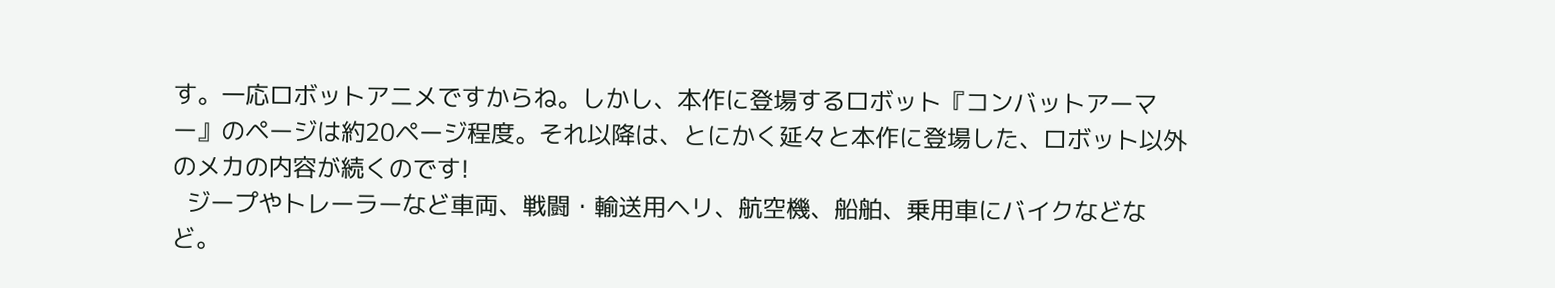す。一応ロボットアニメですからね。しかし、本作に登場するロボット『コンバットアーマー』のページは約20ページ程度。それ以降は、とにかく延々と本作に登場した、ロボット以外のメカの内容が続くのです!
  ジープやトレーラーなど車両、戦闘・輸送用ヘリ、航空機、船舶、乗用車にバイクなどなど。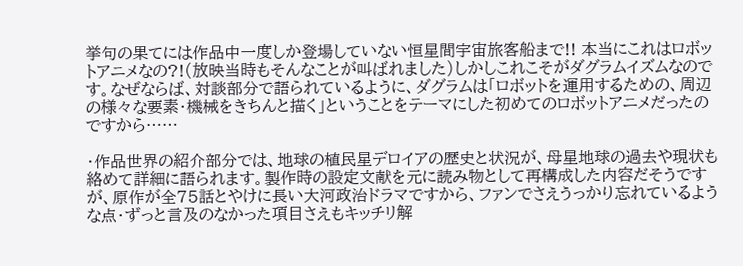挙句の果てには作品中一度しか登場していない恒星間宇宙旅客船まで!! 本当にこれはロボットアニメなの?!(放映当時もそんなことが叫ばれました)しかしこれこそがダグラムイズムなのです。なぜならば、対談部分で語られているように、ダグラムは「ロボットを運用するための、周辺の様々な要素・機械をきちんと描く」ということをテーマにした初めてのロボットアニメだったのですから……

・作品世界の紹介部分では、地球の植民星デロイアの歴史と状況が、母星地球の過去や現状も絡めて詳細に語られます。製作時の設定文献を元に読み物として再構成した内容だそうですが、原作が全75話とやけに長い大河政治ドラマですから、ファンでさえうっかり忘れているような点・ずっと言及のなかった項目さえもキッチリ解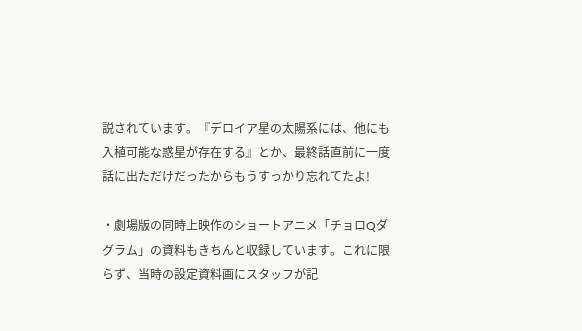説されています。『デロイア星の太陽系には、他にも入植可能な惑星が存在する』とか、最終話直前に一度話に出ただけだったからもうすっかり忘れてたよ!

・劇場版の同時上映作のショートアニメ「チョロQダグラム」の資料もきちんと収録しています。これに限らず、当時の設定資料画にスタッフが記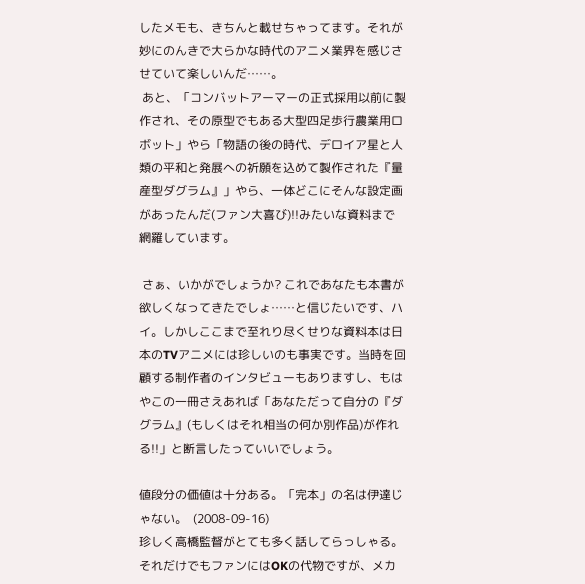したメモも、きちんと載せちゃってます。それが妙にのんきで大らかな時代のアニメ業界を感じさせていて楽しいんだ……。
 あと、「コンバットアーマーの正式採用以前に製作され、その原型でもある大型四足歩行農業用ロボット」やら「物語の後の時代、デロイア星と人類の平和と発展への祈願を込めて製作された『量産型ダグラム』」やら、一体どこにそんな設定画があったんだ(ファン大喜び)!!みたいな資料まで網羅しています。

 さぁ、いかがでしょうか? これであなたも本書が欲しくなってきたでしょ……と信じたいです、ハイ。しかしここまで至れり尽くせりな資料本は日本のTVアニメには珍しいのも事実です。当時を回顧する制作者のインタビューもありますし、もはやこの一冊さえあれば「あなただって自分の『ダグラム』(もしくはそれ相当の何か別作品)が作れる!!」と断言したっていいでしょう。

値段分の価値は十分ある。「完本」の名は伊達じゃない。  (2008-09-16)
珍しく高橋監督がとても多く話してらっしゃる。
それだけでもファンにはOKの代物ですが、メカ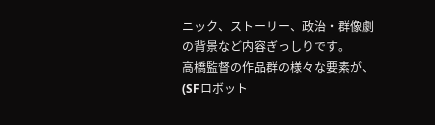ニック、ストーリー、政治・群像劇の背景など内容ぎっしりです。
高橋監督の作品群の様々な要素が、(SFロボット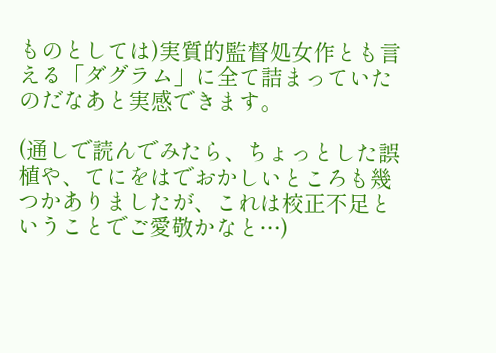ものとしては)実質的監督処女作とも言える「ダグラム」に全て詰まっていたのだなあと実感できます。

(通しで読んでみたら、ちょっとした誤植や、てにをはでおかしいところも幾つかありましたが、これは校正不足ということでご愛敬かなと…)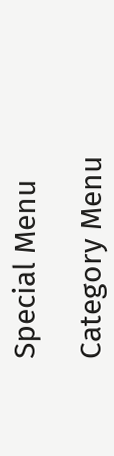Special Menu

Category Menu